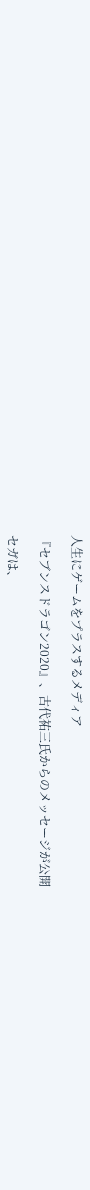人生にゲームをプラスするメディア

『セブンスドラゴン2020』、古代祐三氏からのメッセージが公開

セガは、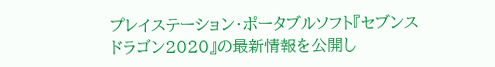プレイステーション・ポータブルソフト『セブンスドラゴン2020』の最新情報を公開し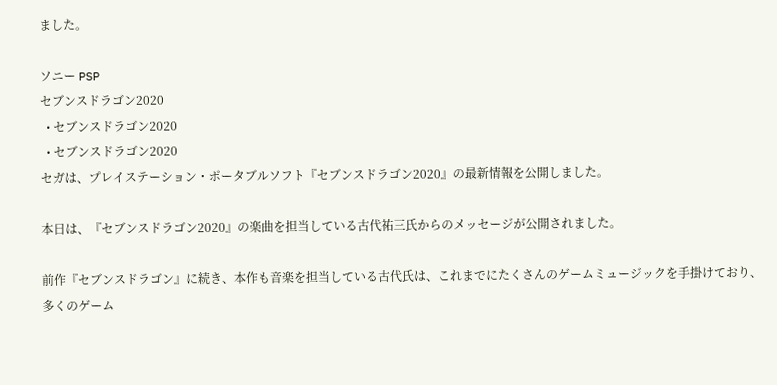ました。

ソニー PSP
セブンスドラゴン2020
  • セブンスドラゴン2020
  • セブンスドラゴン2020
セガは、プレイステーション・ポータブルソフト『セブンスドラゴン2020』の最新情報を公開しました。

本日は、『セブンスドラゴン2020』の楽曲を担当している古代祐三氏からのメッセージが公開されました。

前作『セブンスドラゴン』に続き、本作も音楽を担当している古代氏は、これまでにたくさんのゲームミュージックを手掛けており、多くのゲーム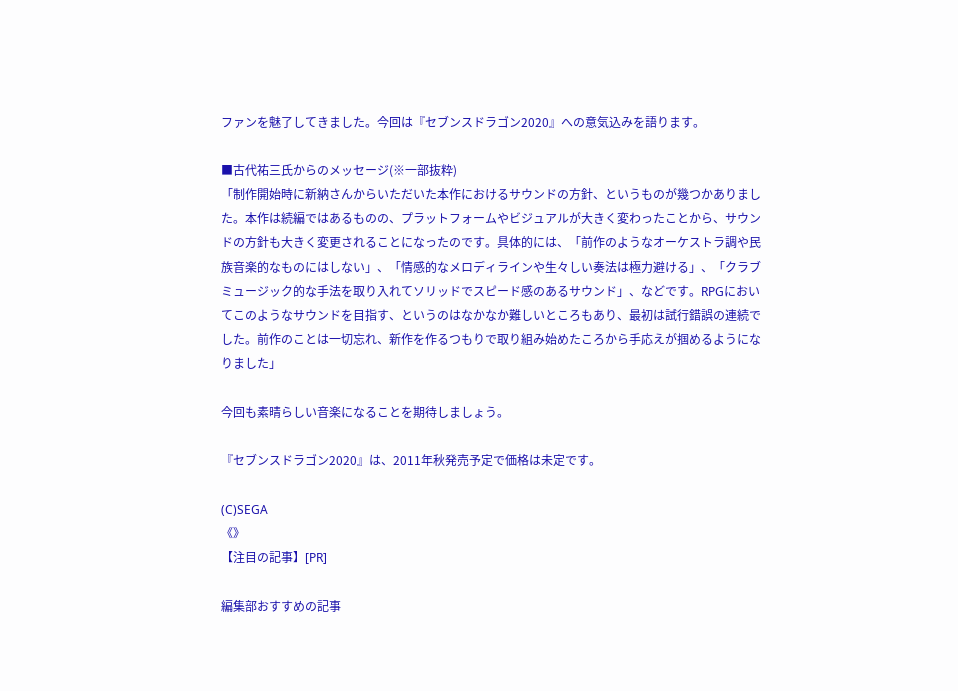ファンを魅了してきました。今回は『セブンスドラゴン2020』への意気込みを語ります。

■古代祐三氏からのメッセージ(※一部抜粋)
「制作開始時に新納さんからいただいた本作におけるサウンドの方針、というものが幾つかありました。本作は続編ではあるものの、プラットフォームやビジュアルが大きく変わったことから、サウンドの方針も大きく変更されることになったのです。具体的には、「前作のようなオーケストラ調や民族音楽的なものにはしない」、「情感的なメロディラインや生々しい奏法は極力避ける」、「クラブミュージック的な手法を取り入れてソリッドでスピード感のあるサウンド」、などです。RPGにおいてこのようなサウンドを目指す、というのはなかなか難しいところもあり、最初は試行錯誤の連続でした。前作のことは一切忘れ、新作を作るつもりで取り組み始めたころから手応えが掴めるようになりました」

今回も素晴らしい音楽になることを期待しましょう。

『セブンスドラゴン2020』は、2011年秋発売予定で価格は未定です。

(C)SEGA
《》
【注目の記事】[PR]

編集部おすすめの記事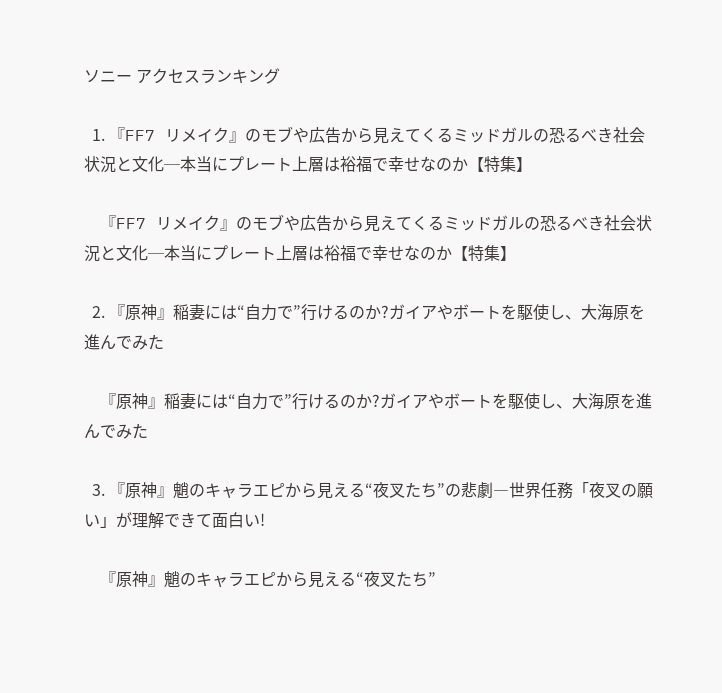ソニー アクセスランキング

  1. 『FF7 リメイク』のモブや広告から見えてくるミッドガルの恐るべき社会状況と文化─本当にプレート上層は裕福で幸せなのか【特集】

    『FF7 リメイク』のモブや広告から見えてくるミッドガルの恐るべき社会状況と文化─本当にプレート上層は裕福で幸せなのか【特集】

  2. 『原神』稲妻には“自力で”行けるのか?ガイアやボートを駆使し、大海原を進んでみた

    『原神』稲妻には“自力で”行けるのか?ガイアやボートを駆使し、大海原を進んでみた

  3. 『原神』魈のキャラエピから見える“夜叉たち”の悲劇―世界任務「夜叉の願い」が理解できて面白い!

    『原神』魈のキャラエピから見える“夜叉たち”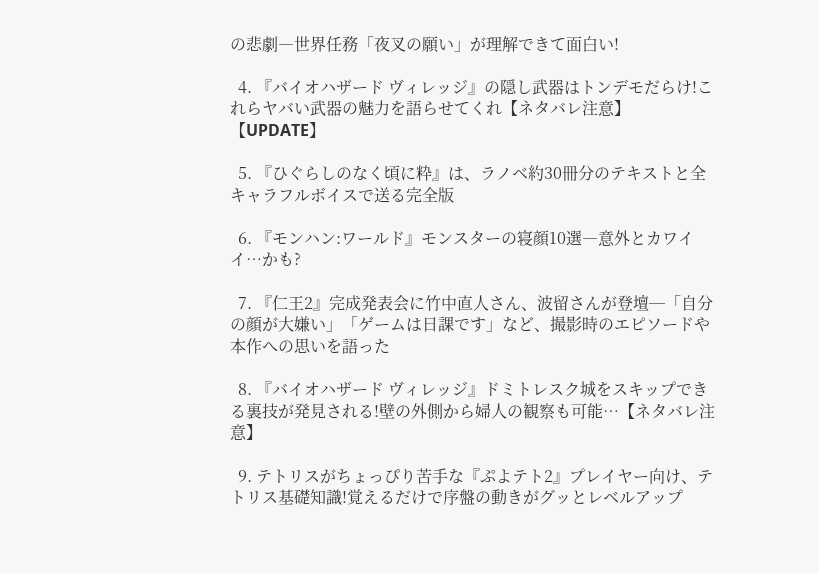の悲劇―世界任務「夜叉の願い」が理解できて面白い!

  4. 『バイオハザード ヴィレッジ』の隠し武器はトンデモだらけ!これらヤバい武器の魅力を語らせてくれ【ネタバレ注意】【UPDATE】

  5. 『ひぐらしのなく頃に粋』は、ラノベ約30冊分のテキストと全キャラフルボイスで送る完全版

  6. 『モンハン:ワールド』モンスターの寝顔10選―意外とカワイイ…かも?

  7. 『仁王2』完成発表会に竹中直人さん、波留さんが登壇─「自分の顔が大嫌い」「ゲームは日課です」など、撮影時のエピソードや本作への思いを語った

  8. 『バイオハザード ヴィレッジ』ドミトレスク城をスキップできる裏技が発見される!壁の外側から婦人の観察も可能…【ネタバレ注意】

  9. テトリスがちょっぴり苦手な『ぷよテト2』プレイヤー向け、テトリス基礎知識!覚えるだけで序盤の動きがグッとレベルアップ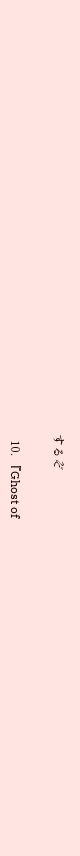するぞ

  10. 『Ghost of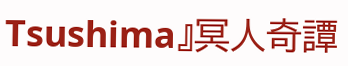Tsushima』冥人奇譚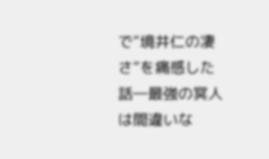で“境井仁の凄さ”を痛感した話―最強の冥人は間違いな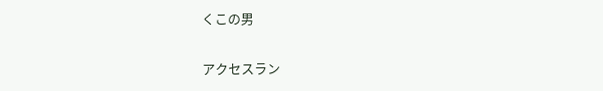くこの男

アクセスラン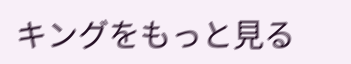キングをもっと見る